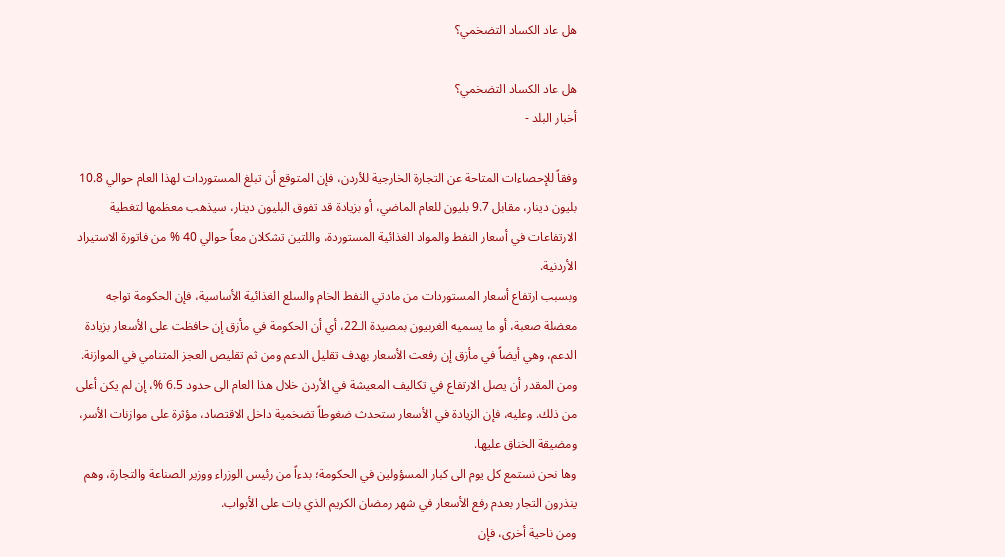هل عاد الكساد التضخمي؟

هل عاد الكساد التضخمي؟
أخبار البلد -

وفقاً للإحصاءات المتاحة عن التجارة الخارجية للأردن، فإن المتوقع أن تبلغ المستوردات لهذا العام حوالي 10.8 بليون دينار، مقابل 9.7 بليون للعام الماضي، أو بزيادة قد تفوق البليون دينار، سيذهب معظمها لتغطية الارتفاعات في أسعار النفط والمواد الغذائية المستوردة، واللتين تشكلان معاً حوالي 40 % من فاتورة الاستيراد الأردنية.
وبسبب ارتفاع أسعار المستوردات من مادتي النفط الخام والسلع الغذائية الأساسية، فإن الحكومة تواجه معضلة صعبة، أو ما يسميه الغربيون بمصيدة الـ22، أي أن الحكومة في مأزق إن حافظت على الأسعار بزيادة الدعم، وهي أيضاً في مأزق إن رفعت الأسعار بهدف تقليل الدعم ومن ثم تقليص العجز المتنامي في الموازنة.
ومن المقدر أن يصل الارتفاع في تكاليف المعيشة في الأردن خلال هذا العام الى حدود 6.5 %، إن لم يكن أعلى من ذلك. وعليه، فإن الزيادة في الأسعار ستحدث ضغوطاً تضخمية داخل الاقتصاد، مؤثرة على موازنات الأسر، ومضيقة الخناق عليها.
وها نحن نستمع كل يوم الى كبار المسؤولين في الحكومة؛ بدءاً من رئيس الوزراء ووزير الصناعة والتجارة، وهم ينذرون التجار بعدم رفع الأسعار في شهر رمضان الكريم الذي بات على الأبواب.
ومن ناحية أخرى، فإن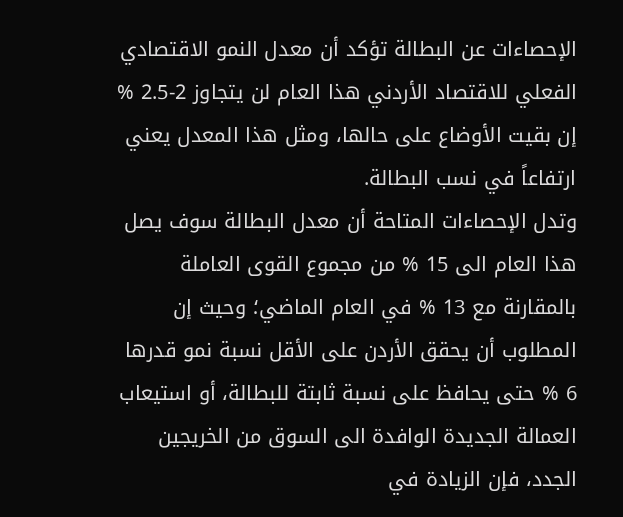الإحصاءات عن البطالة تؤكد أن معدل النمو الاقتصادي الفعلي للاقتصاد الأردني هذا العام لن يتجاوز 2-2.5 % إن بقيت الأوضاع على حالها، ومثل هذا المعدل يعني ارتفاعاً في نسب البطالة.
وتدل الإحصاءات المتاحة أن معدل البطالة سوف يصل هذا العام الى 15 % من مجموع القوى العاملة بالمقارنة مع 13 % في العام الماضي؛ وحيث إن المطلوب أن يحقق الأردن على الأقل نسبة نمو قدرها 6 % حتى يحافظ على نسبة ثابتة للبطالة، أو استيعاب العمالة الجديدة الوافدة الى السوق من الخريجين الجدد، فإن الزيادة في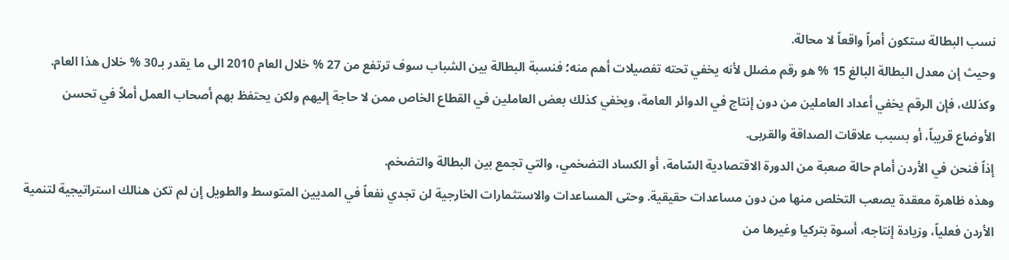نسب البطالة ستكون أمراً واقعاً لا محالة.
وحيث إن معدل البطالة البالغ 15 % هو رقم مضلل لأنه يخفي تحته تفصيلات أهم منه؛ فنسبة البطالة بين الشباب سوف ترتفع من 27 % خلال العام 2010 الى ما يقدر بـ30 % خلال هذا العام.
وكذلك، فإن الرقم يخفي أعداد العاملين من دون إنتاج في الدوائر العامة، ويخفي كذلك بعض العاملين في القطاع الخاص ممن لا حاجة إليهم ولكن يحتفظ بهم أصحاب العمل أملاً في تحسن الأوضاع قريباً، أو بسبب علاقات الصداقة والقربى.
إذاً فنحن في الأردن أمام حالة صعبة من الدورة الاقتصادية السّامة، أو الكساد التضخمي، والتي تجمع بين البطالة والتضخم.
وهذه ظاهرة معقدة يصعب التخلص منها من دون مساعدات حقيقية. وحتى المساعدات والاستثمارات الخارجية لن تجدي نفعاً في المديين المتوسط والطويل إن لم تكن هنالك استراتيجية لتنمية الأردن فعلياً، وزيادة إنتاجه، أسوة بتركيا وغيرها من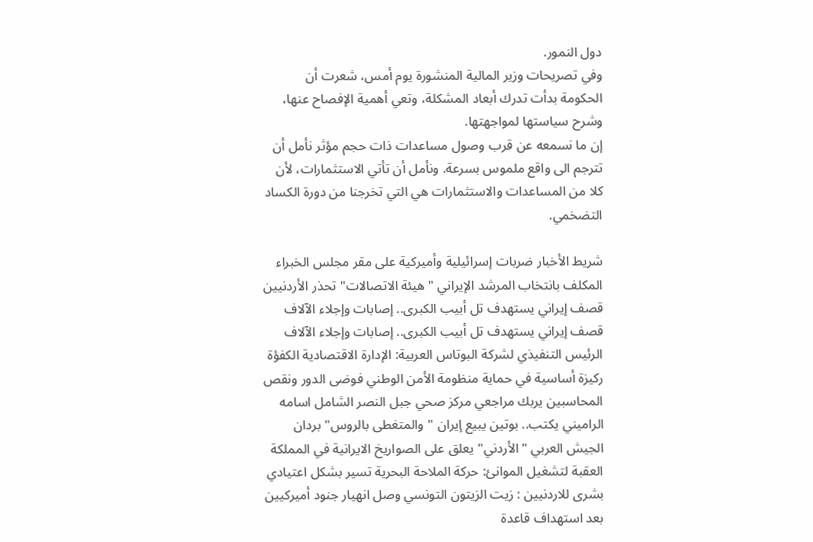دول النمور.
وفي تصريحات وزير المالية المنشورة يوم أمس، شعرت أن الحكومة بدأت تدرك أبعاد المشكلة، وتعي أهمية الإفصاح عنها، وشرح سياستها لمواجهتها.
إن ما نسمعه عن قرب وصول مساعدات ذات حجم مؤثر نأمل أن تترجم الى واقع ملموس بسرعة. ونأمل أن تأتي الاستثمارات، لأن كلا من المساعدات والاستثمارات هي التي تخرجنا من دورة الكساد التضخمي.

شريط الأخبار ضربات إسرائيلية وأميركية على مقر مجلس الخبراء المكلف بانتخاب المرشد الإيراني "هيئة الاتصالات" تحذر الأردنيين قصف إيراني يستهدف تل أبيب الكبرى.. إصابات وإجلاء الآلاف قصف إيراني يستهدف تل أبيب الكبرى.. إصابات وإجلاء الآلاف الرئيس التنفيذي لشركة البوتاس العربية: الإدارة الاقتصادية الكفؤة ركيزة أساسية في حماية منظومة الأمن الوطني فوضى الدور ونقص المحاسبين يربك مراجعي مركز صحي جبل النصر الشامل اسامه الراميني يكتب.. بوتين يبيع إيران "والمتغطى بالروس" بردان الجيش العربي "الأردني" يعلق على الصواريخ الايرانية في المملكة العقبة لتشغيل الموانئ: حركة الملاحة البحرية تسير بشكل اعتيادي بشرى للاردنيين : زيت الزيتون التونسي وصل انهيار جنود أميركيين بعد استهداف قاعدة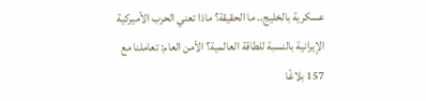عسكرية بالخليج.. ما الحقيقة؟ ماذا تعني الحرب الأميركية الإيرانية بالنسبة للطاقة العالمية؟ الأمن العام: تعاملنا مع 157 بلاغًا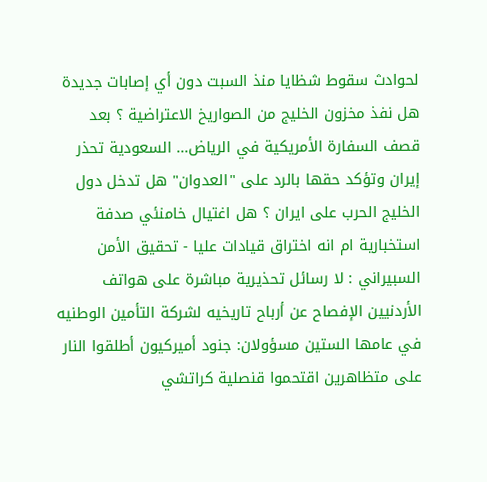لحوادث سقوط شظايا منذ السبت دون أي إصابات جديدة هل نفذ مخزون الخليج من الصواريخ الاعتراضية ؟ بعد قصف السفارة الأمريكية في الرياض... السعودية تحذر إيران وتؤكد حقها بالرد على "العدوان" هل تدخل دول الخليج الحرب على ايران ؟ هل اغتيال خامنئي صدفة استخبارية ام انه اختراق قيادات عليا - تحقيق الأمن السبيراني : لا رسائل تحذيرية مباشرة على هواتف الأردنيين الإفصاح عن أرباح تاريخيه لشركة التأمين الوطنيه في عامها الستين مسؤولان: جنود أميركيون أطلقوا النار على متظاهرين اقتحموا قنصلية كراتشي